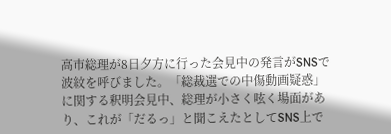高市総理が8日夕方に行った会見中の発言がSNSで波紋を呼びました。「総裁選での中傷動画疑惑」に関する釈明会見中、総理が小さく呟く場面があり、これが「だるっ」と聞こえたとしてSNS上で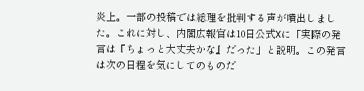炎上。一部の投稿では総理を批判する声が噴出しました。これに対し、内閣広報官は10日公式Xに「実際の発言は『ちょっと大丈夫かな』だった」と説明。この発言は次の日程を気にしてのものだ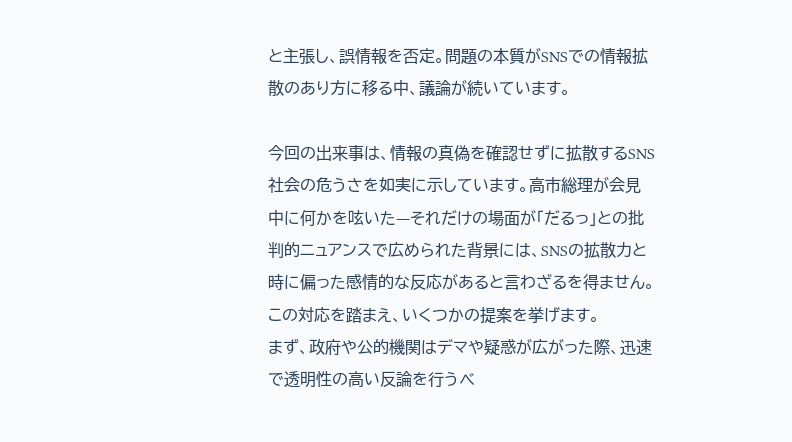と主張し、誤情報を否定。問題の本質がSNSでの情報拡散のあり方に移る中、議論が続いています。

今回の出来事は、情報の真偽を確認せずに拡散するSNS社会の危うさを如実に示しています。高市総理が会見中に何かを呟いた—それだけの場面が「だるっ」との批判的ニュアンスで広められた背景には、SNSの拡散力と時に偏った感情的な反応があると言わざるを得ません。この対応を踏まえ、いくつかの提案を挙げます。
まず、政府や公的機関はデマや疑惑が広がった際、迅速で透明性の高い反論を行うべ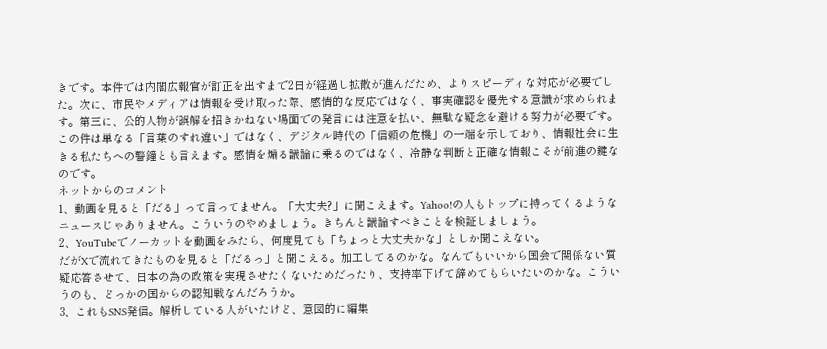きです。本件では内閣広報官が訂正を出すまで2日が経過し拡散が進んだため、よりスピーディな対応が必要でした。次に、市民やメディアは情報を受け取った際、感情的な反応ではなく、事実確認を優先する意識が求められます。第三に、公的人物が誤解を招きかねない場面での発言には注意を払い、無駄な疑念を避ける努力が必要です。
この件は単なる「言葉のすれ違い」ではなく、デジタル時代の「信頼の危機」の一端を示しており、情報社会に生きる私たちへの警鐘とも言えます。感情を煽る議論に乗るのではなく、冷静な判断と正確な情報こそが前進の鍵なのです。
ネットからのコメント
1、動画を見ると「だる」って言ってません。「大丈夫?」に聞こえます。Yahoo!の人もトップに持ってくるようなニュースじゃありません。こういうのやめましょう。きちんと議論すべきことを検証しましょう。
2、YouTubeでノーカットを動画をみたら、何度見ても「ちょっと大丈夫かな」としか聞こえない。
だがXで流れてきたものを見ると「だるっ」と聞こえる。加工してるのかな。なんでもいいから国会で関係ない質疑応答させて、日本の為の政策を実現させたくないためだったり、支持率下げて辞めてもらいたいのかな。こういうのも、どっかの国からの認知戦なんだろうか。
3、これもSNS発信。解析している人がいたけど、意図的に編集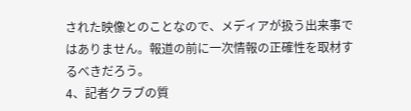された映像とのことなので、メディアが扱う出来事ではありません。報道の前に一次情報の正確性を取材するべきだろう。
4、記者クラブの質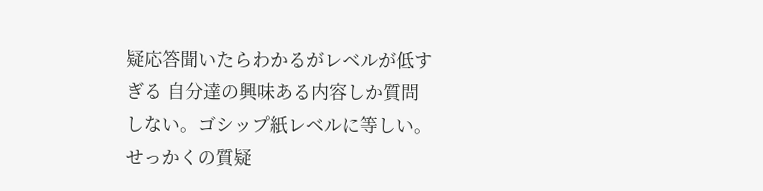疑応答聞いたらわかるがレベルが低すぎる 自分達の興味ある内容しか質問しない。ゴシップ紙レベルに等しい。せっかくの質疑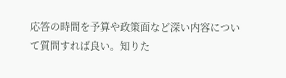応答の時間を予算や政策面など深い内容について質問すれば良い。知りた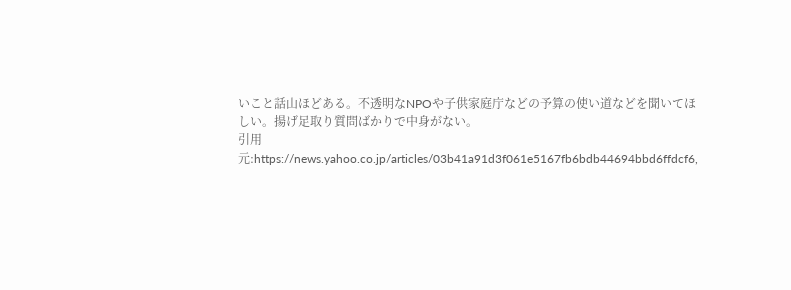いこと話山ほどある。不透明なNPOや子供家庭庁などの予算の使い道などを聞いてほしい。揚げ足取り質問ばかりで中身がない。
引用元:https://news.yahoo.co.jp/articles/03b41a91d3f061e5167fb6bdb44694bbd6ffdcf6,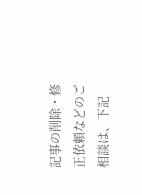記事の削除・修正依頼などのご相談は、下記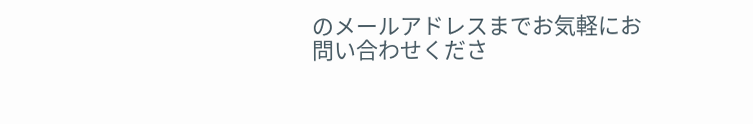のメールアドレスまでお気軽にお問い合わせくださ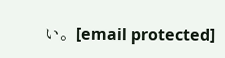い。[email protected]